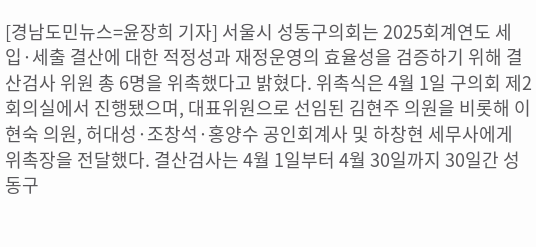[경남도민뉴스=윤장희 기자] 서울시 성동구의회는 2025회계연도 세입·세출 결산에 대한 적정성과 재정운영의 효율성을 검증하기 위해 결산검사 위원 총 6명을 위촉했다고 밝혔다. 위촉식은 4월 1일 구의회 제2회의실에서 진행됐으며, 대표위원으로 선임된 김현주 의원을 비롯해 이현숙 의원, 허대성·조창석·홍양수 공인회계사 및 하창현 세무사에게 위촉장을 전달했다. 결산검사는 4월 1일부터 4월 30일까지 30일간 성동구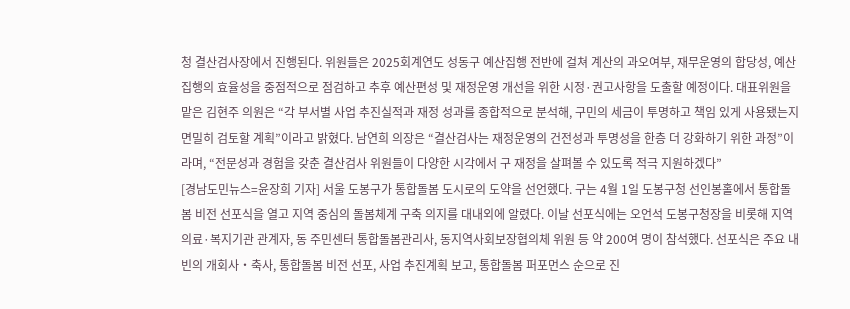청 결산검사장에서 진행된다. 위원들은 2025회계연도 성동구 예산집행 전반에 걸쳐 계산의 과오여부, 재무운영의 합당성, 예산집행의 효율성을 중점적으로 점검하고 추후 예산편성 및 재정운영 개선을 위한 시정·권고사항을 도출할 예정이다. 대표위원을 맡은 김현주 의원은 “각 부서별 사업 추진실적과 재정 성과를 종합적으로 분석해, 구민의 세금이 투명하고 책임 있게 사용됐는지 면밀히 검토할 계획”이라고 밝혔다. 남연희 의장은 “결산검사는 재정운영의 건전성과 투명성을 한층 더 강화하기 위한 과정”이라며, “전문성과 경험을 갖춘 결산검사 위원들이 다양한 시각에서 구 재정을 살펴볼 수 있도록 적극 지원하겠다”
[경남도민뉴스=윤장희 기자] 서울 도봉구가 통합돌봄 도시로의 도약을 선언했다. 구는 4월 1일 도봉구청 선인봉홀에서 통합돌봄 비전 선포식을 열고 지역 중심의 돌봄체계 구축 의지를 대내외에 알렸다. 이날 선포식에는 오언석 도봉구청장을 비롯해 지역 의료·복지기관 관계자, 동 주민센터 통합돌봄관리사, 동지역사회보장협의체 위원 등 약 200여 명이 참석했다. 선포식은 주요 내빈의 개회사‧축사, 통합돌봄 비전 선포, 사업 추진계획 보고, 통합돌봄 퍼포먼스 순으로 진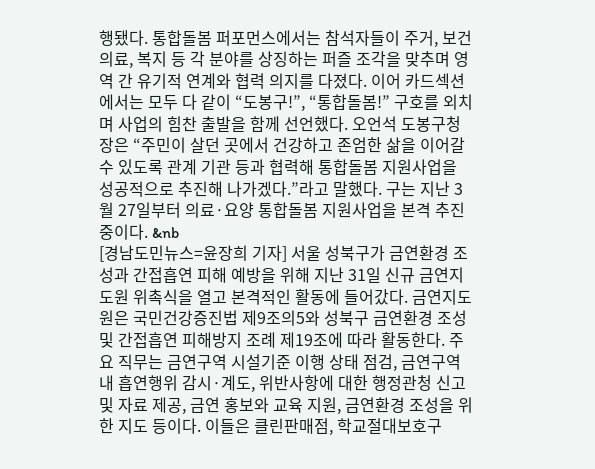행됐다. 통합돌봄 퍼포먼스에서는 참석자들이 주거, 보건의료, 복지 등 각 분야를 상징하는 퍼즐 조각을 맞추며 영역 간 유기적 연계와 협력 의지를 다졌다. 이어 카드섹션에서는 모두 다 같이 “도봉구!”, “통합돌봄!” 구호를 외치며 사업의 힘찬 출발을 함께 선언했다. 오언석 도봉구청장은 “주민이 살던 곳에서 건강하고 존엄한 삶을 이어갈 수 있도록 관계 기관 등과 협력해 통합돌봄 지원사업을 성공적으로 추진해 나가겠다.”라고 말했다. 구는 지난 3월 27일부터 의료·요양 통합돌봄 지원사업을 본격 추진 중이다. &nb
[경남도민뉴스=윤장희 기자] 서울 성북구가 금연환경 조성과 간접흡연 피해 예방을 위해 지난 31일 신규 금연지도원 위촉식을 열고 본격적인 활동에 들어갔다. 금연지도원은 국민건강증진법 제9조의5와 성북구 금연환경 조성 및 간접흡연 피해방지 조례 제19조에 따라 활동한다. 주요 직무는 금연구역 시설기준 이행 상태 점검, 금연구역 내 흡연행위 감시·계도, 위반사항에 대한 행정관청 신고 및 자료 제공, 금연 홍보와 교육 지원, 금연환경 조성을 위한 지도 등이다. 이들은 클린판매점, 학교절대보호구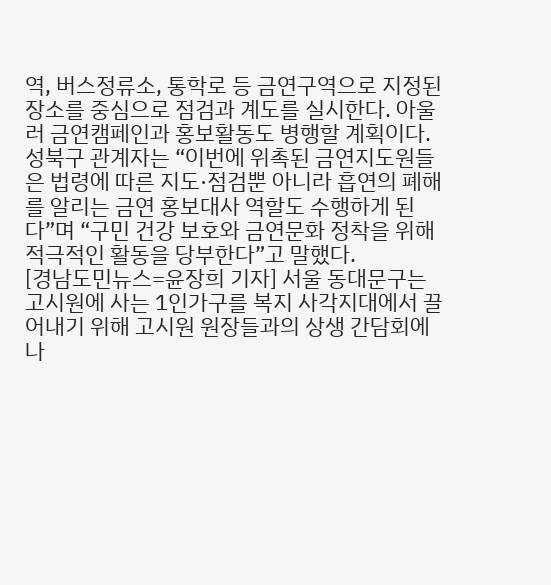역, 버스정류소, 통학로 등 금연구역으로 지정된 장소를 중심으로 점검과 계도를 실시한다. 아울러 금연캠페인과 홍보활동도 병행할 계획이다. 성북구 관계자는 “이번에 위촉된 금연지도원들은 법령에 따른 지도·점검뿐 아니라 흡연의 폐해를 알리는 금연 홍보대사 역할도 수행하게 된다”며 “구민 건강 보호와 금연문화 정착을 위해 적극적인 활동을 당부한다”고 말했다.
[경남도민뉴스=윤장희 기자] 서울 동대문구는 고시원에 사는 1인가구를 복지 사각지대에서 끌어내기 위해 고시원 원장들과의 상생 간담회에 나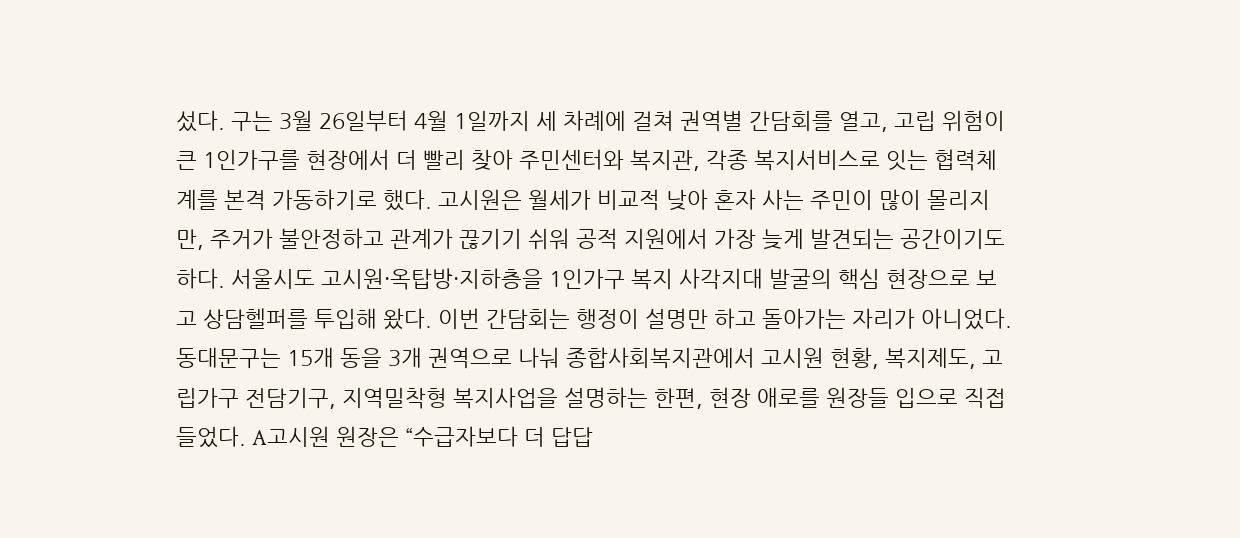섰다. 구는 3월 26일부터 4월 1일까지 세 차례에 걸쳐 권역별 간담회를 열고, 고립 위험이 큰 1인가구를 현장에서 더 빨리 찾아 주민센터와 복지관, 각종 복지서비스로 잇는 협력체계를 본격 가동하기로 했다. 고시원은 월세가 비교적 낮아 혼자 사는 주민이 많이 몰리지만, 주거가 불안정하고 관계가 끊기기 쉬워 공적 지원에서 가장 늦게 발견되는 공간이기도 하다. 서울시도 고시원·옥탑방·지하층을 1인가구 복지 사각지대 발굴의 핵심 현장으로 보고 상담헬퍼를 투입해 왔다. 이번 간담회는 행정이 설명만 하고 돌아가는 자리가 아니었다. 동대문구는 15개 동을 3개 권역으로 나눠 종합사회복지관에서 고시원 현황, 복지제도, 고립가구 전담기구, 지역밀착형 복지사업을 설명하는 한편, 현장 애로를 원장들 입으로 직접 들었다. A고시원 원장은 “수급자보다 더 답답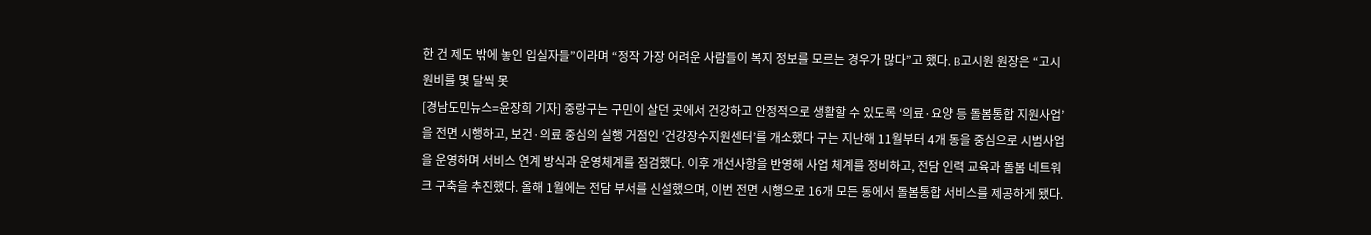한 건 제도 밖에 놓인 입실자들”이라며 “정작 가장 어려운 사람들이 복지 정보를 모르는 경우가 많다”고 했다. B고시원 원장은 “고시원비를 몇 달씩 못
[경남도민뉴스=윤장희 기자] 중랑구는 구민이 살던 곳에서 건강하고 안정적으로 생활할 수 있도록 ‘의료·요양 등 돌봄통합 지원사업’을 전면 시행하고, 보건·의료 중심의 실행 거점인 ‘건강장수지원센터’를 개소했다 구는 지난해 11월부터 4개 동을 중심으로 시범사업을 운영하며 서비스 연계 방식과 운영체계를 점검했다. 이후 개선사항을 반영해 사업 체계를 정비하고, 전담 인력 교육과 돌봄 네트워크 구축을 추진했다. 올해 1월에는 전담 부서를 신설했으며, 이번 전면 시행으로 16개 모든 동에서 돌봄통합 서비스를 제공하게 됐다.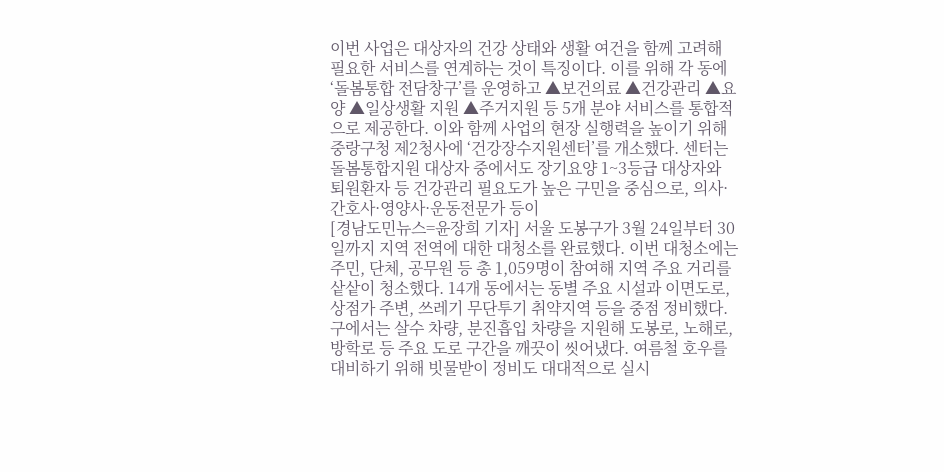이번 사업은 대상자의 건강 상태와 생활 여건을 함께 고려해 필요한 서비스를 연계하는 것이 특징이다. 이를 위해 각 동에 ‘돌봄통합 전담창구’를 운영하고 ▲보건의료 ▲건강관리 ▲요양 ▲일상생활 지원 ▲주거지원 등 5개 분야 서비스를 통합적으로 제공한다. 이와 함께 사업의 현장 실행력을 높이기 위해 중랑구청 제2청사에 ‘건강장수지원센터’를 개소했다. 센터는 돌봄통합지원 대상자 중에서도 장기요양 1~3등급 대상자와 퇴원환자 등 건강관리 필요도가 높은 구민을 중심으로, 의사·간호사·영양사·운동전문가 등이
[경남도민뉴스=윤장희 기자] 서울 도봉구가 3월 24일부터 30일까지 지역 전역에 대한 대청소를 완료했다. 이번 대청소에는 주민, 단체, 공무원 등 총 1,059명이 참여해 지역 주요 거리를 샅샅이 청소했다. 14개 동에서는 동별 주요 시설과 이면도로, 상점가 주변, 쓰레기 무단투기 취약지역 등을 중점 정비했다. 구에서는 살수 차량, 분진흡입 차량을 지원해 도봉로, 노해로, 방학로 등 주요 도로 구간을 깨끗이 씻어냈다. 여름철 호우를 대비하기 위해 빗물받이 정비도 대대적으로 실시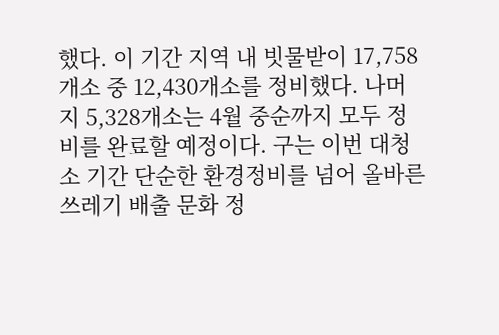했다. 이 기간 지역 내 빗물받이 17,758개소 중 12,430개소를 정비했다. 나머지 5,328개소는 4월 중순까지 모두 정비를 완료할 예정이다. 구는 이번 대청소 기간 단순한 환경정비를 넘어 올바른 쓰레기 배출 문화 정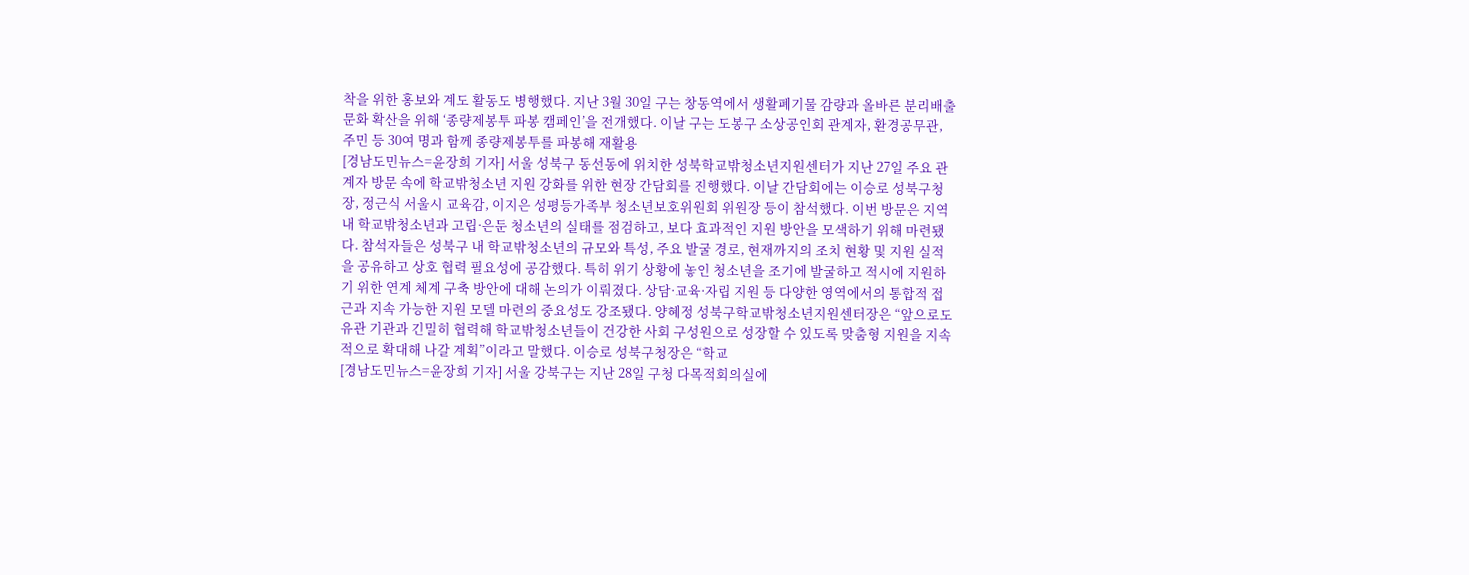착을 위한 홍보와 계도 활동도 병행했다. 지난 3월 30일 구는 창동역에서 생활폐기물 감량과 올바른 분리배출 문화 확산을 위해 ‘종량제봉투 파봉 캠페인’을 전개했다. 이날 구는 도봉구 소상공인회 관계자, 환경공무관, 주민 등 30여 명과 함께 종량제봉투를 파봉해 재활용
[경남도민뉴스=윤장희 기자] 서울 성북구 동선동에 위치한 성북학교밖청소년지원센터가 지난 27일 주요 관계자 방문 속에 학교밖청소년 지원 강화를 위한 현장 간담회를 진행했다. 이날 간담회에는 이승로 성북구청장, 정근식 서울시 교육감, 이지은 성평등가족부 청소년보호위원회 위원장 등이 참석했다. 이번 방문은 지역 내 학교밖청소년과 고립·은둔 청소년의 실태를 점검하고, 보다 효과적인 지원 방안을 모색하기 위해 마련됐다. 참석자들은 성북구 내 학교밖청소년의 규모와 특성, 주요 발굴 경로, 현재까지의 조치 현황 및 지원 실적을 공유하고 상호 협력 필요성에 공감했다. 특히 위기 상황에 놓인 청소년을 조기에 발굴하고 적시에 지원하기 위한 연계 체계 구축 방안에 대해 논의가 이뤄졌다. 상담·교육·자립 지원 등 다양한 영역에서의 통합적 접근과 지속 가능한 지원 모델 마련의 중요성도 강조됐다. 양혜정 성북구학교밖청소년지원센터장은 “앞으로도 유관 기관과 긴밀히 협력해 학교밖청소년들이 건강한 사회 구성원으로 성장할 수 있도록 맞춤형 지원을 지속적으로 확대해 나갈 계획”이라고 말했다. 이승로 성북구청장은 “학교
[경남도민뉴스=윤장희 기자] 서울 강북구는 지난 28일 구청 다목적회의실에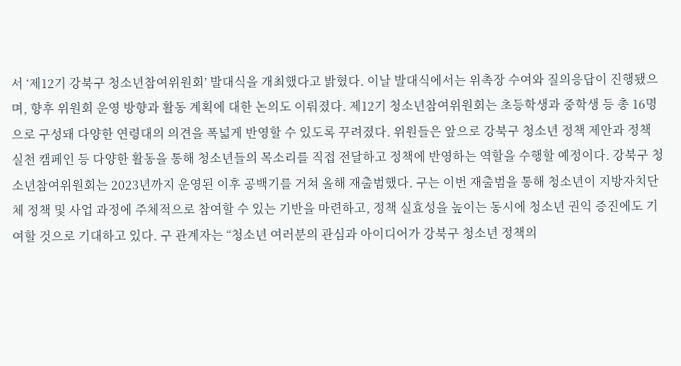서 ‘제12기 강북구 청소년참여위원회’ 발대식을 개최했다고 밝혔다. 이날 발대식에서는 위촉장 수여와 질의응답이 진행됐으며, 향후 위원회 운영 방향과 활동 계획에 대한 논의도 이뤄졌다. 제12기 청소년참여위원회는 초등학생과 중학생 등 총 16명으로 구성돼 다양한 연령대의 의견을 폭넓게 반영할 수 있도록 꾸려졌다. 위원들은 앞으로 강북구 청소년 정책 제안과 정책 실천 캠페인 등 다양한 활동을 통해 청소년들의 목소리를 직접 전달하고 정책에 반영하는 역할을 수행할 예정이다. 강북구 청소년참여위원회는 2023년까지 운영된 이후 공백기를 거쳐 올해 재출범했다. 구는 이번 재출범을 통해 청소년이 지방자치단체 정책 및 사업 과정에 주체적으로 참여할 수 있는 기반을 마련하고, 정책 실효성을 높이는 동시에 청소년 권익 증진에도 기여할 것으로 기대하고 있다. 구 관계자는 “청소년 여러분의 관심과 아이디어가 강북구 청소년 정책의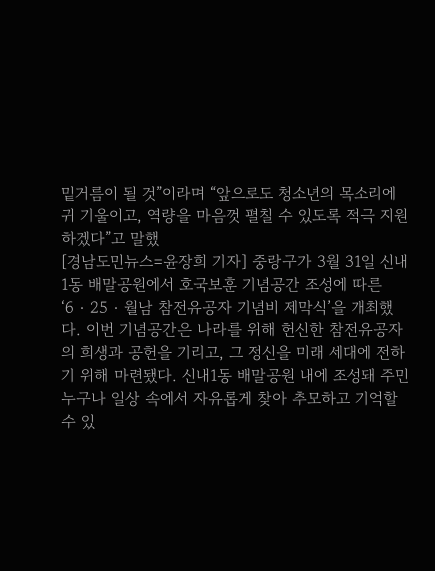밑거름이 될 것”이라며 “앞으로도 청소년의 목소리에 귀 기울이고, 역량을 마음껏 펼칠 수 있도록 적극 지원하겠다”고 말했
[경남도민뉴스=윤장희 기자] 중랑구가 3월 31일 신내1동 배말공원에서 호국보훈 기념공간 조성에 따른 ‘6‧25‧월남 참전유공자 기념비 제막식’을 개최했다. 이번 기념공간은 나라를 위해 헌신한 참전유공자의 희생과 공헌을 기리고, 그 정신을 미래 세대에 전하기 위해 마련됐다. 신내1동 배말공원 내에 조성돼 주민 누구나 일상 속에서 자유롭게 찾아 추모하고 기억할 수 있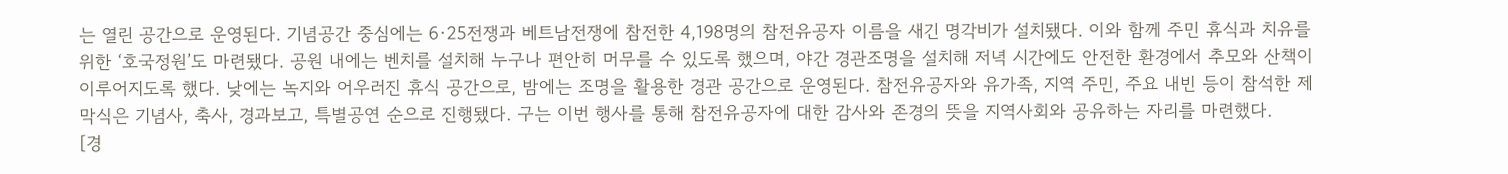는 열린 공간으로 운영된다. 기념공간 중심에는 6·25전쟁과 베트남전쟁에 참전한 4,198명의 참전유공자 이름을 새긴 명각비가 설치됐다. 이와 함께 주민 휴식과 치유를 위한 ‘호국정원’도 마련됐다. 공원 내에는 벤치를 설치해 누구나 편안히 머무를 수 있도록 했으며, 야간 경관조명을 설치해 저녁 시간에도 안전한 환경에서 추모와 산책이 이루어지도록 했다. 낮에는 녹지와 어우러진 휴식 공간으로, 밤에는 조명을 활용한 경관 공간으로 운영된다. 참전유공자와 유가족, 지역 주민, 주요 내빈 등이 참석한 제막식은 기념사, 축사, 경과보고, 특별공연 순으로 진행됐다. 구는 이번 행사를 통해 참전유공자에 대한 감사와 존경의 뜻을 지역사회와 공유하는 자리를 마련했다.
[경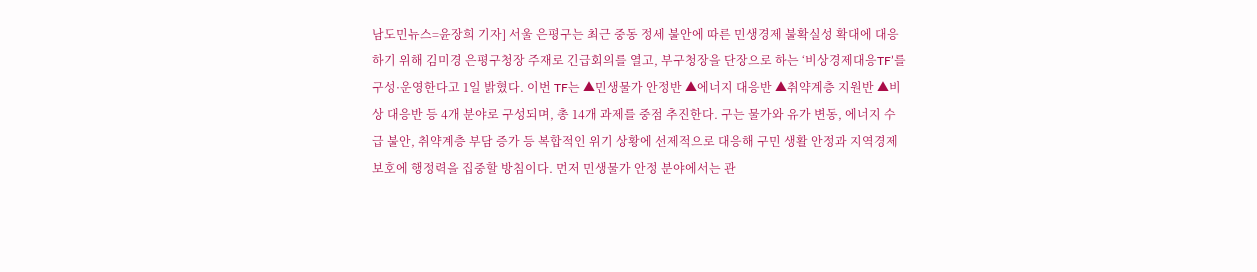남도민뉴스=윤장희 기자] 서울 은평구는 최근 중동 정세 불안에 따른 민생경제 불확실성 확대에 대응하기 위해 김미경 은평구청장 주재로 긴급회의를 열고, 부구청장을 단장으로 하는 ‘비상경제대응TF’를 구성·운영한다고 1일 밝혔다. 이번 TF는 ▲민생물가 안정반 ▲에너지 대응반 ▲취약계층 지원반 ▲비상 대응반 등 4개 분야로 구성되며, 총 14개 과제를 중점 추진한다. 구는 물가와 유가 변동, 에너지 수급 불안, 취약계층 부담 증가 등 복합적인 위기 상황에 선제적으로 대응해 구민 생활 안정과 지역경제 보호에 행정력을 집중할 방침이다. 먼저 민생물가 안정 분야에서는 관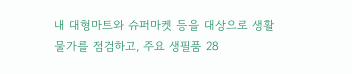내 대형마트와 슈퍼마켓 등을 대상으로 생활물가를 점검하고, 주요 생필품 28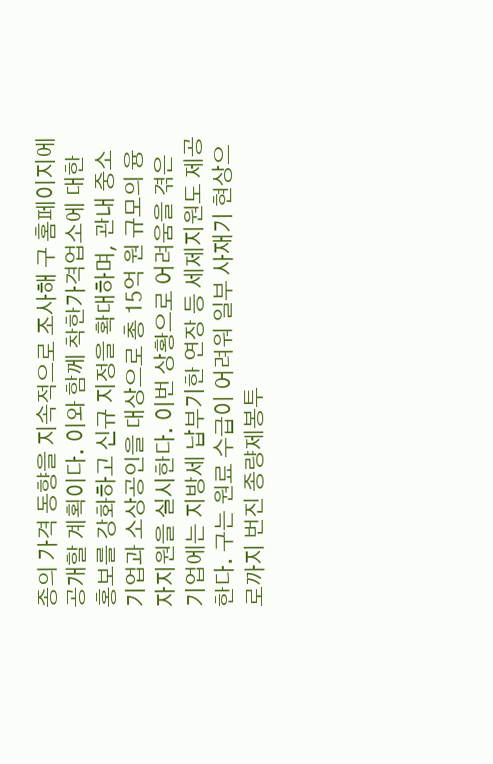종의 가격 동향을 지속적으로 조사해 구 홈페이지에 공개할 계획이다. 이와 함께 착한가격업소에 대한 홍보를 강화하고 신규 지정을 확대하며, 관내 중소기업과 소상공인을 대상으로 총 15억 원 규모의 융자지원을 실시한다. 이번 상황으로 어려움을 겪은 기업에는 지방세 납부기한 연장 등 세제지원도 제공한다. 구는 원료 수급이 어려워 일부 사재기 현상으로까지 번진 종량제봉투